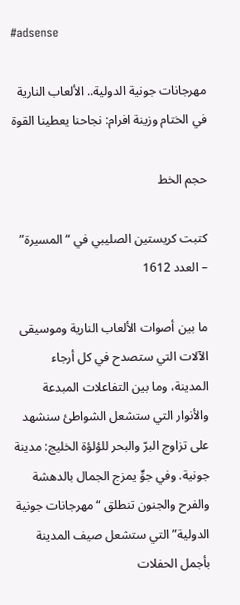#adsense

مهرجانات جونية الدولية.. الألعاب النارية في الختام وزينة افرام: نجاحنا يعطينا القوة

حجم الخط

كتبت كريستين الصليبي في “المسيرة” – العدد 1612

ما بين أصوات الألعاب النارية وموسيقى الآلات التي ستصدح في كل أرجاء المدينة، وما بين التفاعلات المبدعة والأنوار التي ستشعل الشواطئ سنشهد على تزاوج البرّ والبحر للؤلؤة الخليج: مدينة جونية. وفي جوٍّ يمزج الجمال بالدهشة والفرح والجنون تنطلق “مهرجانات جونية الدولية” التي ستشعل صيف المدينة بأجمل الحفلات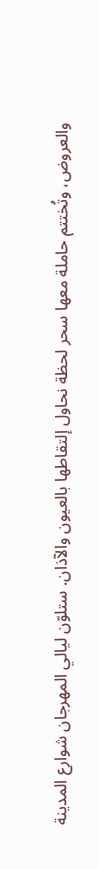والعروض، وتُختتم حاملة معها سحر لحظة نحاول إلتقاطها بالعيون والآذان. ستلوّن ليالي المهرجان شوارع المدينة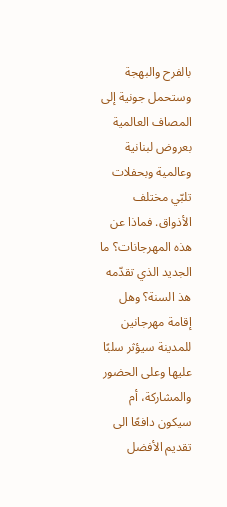بالفرح والبهجة وستحمل جونية إلى المصاف العالمية بعروض لبنانية وعالمية وبحفلات تلبّي مختلف الأذواق. فماذا عن هذه المهرجانات؟ ما الجديد الذي تقدّمه هذ السنة؟ وهل إقامة مهرجانين للمدينة سيؤثر سلبًا عليها وعلى الحضور والمشاركة، أم سيكون دافعًا الى تقديم الأفضل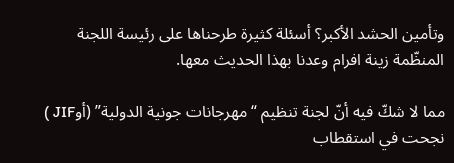وتأمين الحشد الأكبر؟ أسئلة كثيرة طرحناها على رئيسة اللجنة المنظّمة زينة افرام وعدنا بهذا الحديث معها.

مما لا شكّ فيه أنّ لجنة تنظيم “مهرجانات جونية الدولية” (أوJIF ) نجحت في استقطاب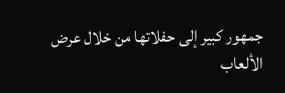جمهور كبير إلى حفلاتها من خلال عرض الألعاب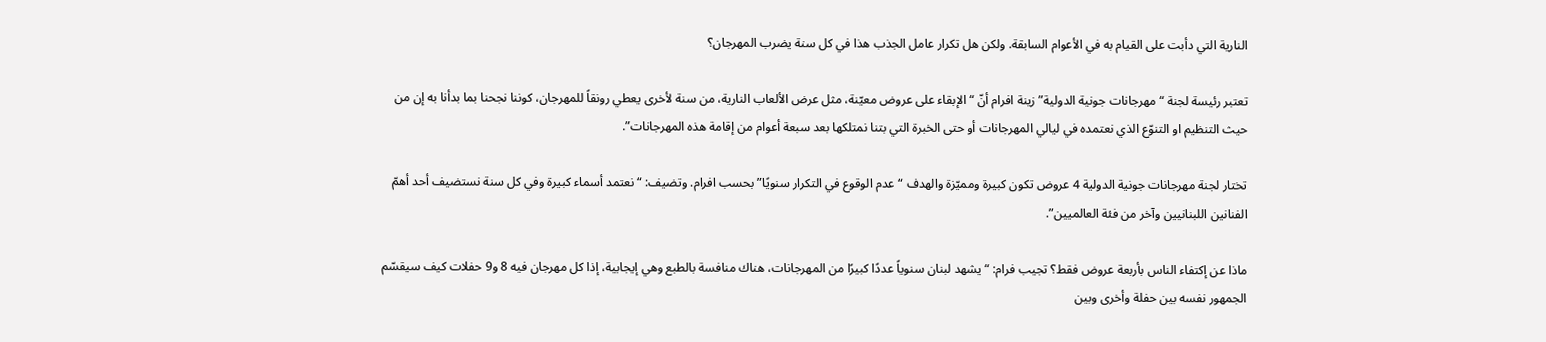النارية التي دأبت على القيام به في الأعوام السابقة. ولكن هل تكرار عامل الجذب هذا في كل سنة يضرب المهرجان؟

تعتبر رئيسة لجنة “مهرجانات جونية الدولية” زينة افرام أنّ “الإبقاء على عروض معيّنة، مثل عرض الألعاب النارية، من سنة لأخرى يعطي رونقاً للمهرجان، كوننا نجحنا بما بدأنا به إن من حيث التنظيم او التنوّع الذي نعتمده في ليالي المهرجانات أو حتى الخبرة التي بتنا نمتلكها بعد سبعة أعوام من إقامة هذه المهرجانات”.

تختار لجنة مهرجانات جونية الدولية 4 عروض تكون كبيرة ومميّزة والهدف “عدم الوقوع في التكرار سنويًا” بحسب افرام. وتضيف: “نعتمد أسماء كبيرة وفي كل سنة نستضيف أحد أهمّ الفنانين اللبنانيين وآخر من فئة العالميين”.

ماذا عن إكتفاء الناس بأربعة عروض فقط؟ تجيب فرام: “يشهد لبنان سنوياً عددًا كبيرًا من المهرجانات، هناك منافسة بالطبع وهي إيجابية، إذا كل مهرجان فيه 8 و9 حفلات كيف سيقسّم الجمهور نفسه بين حفلة وأخرى وبين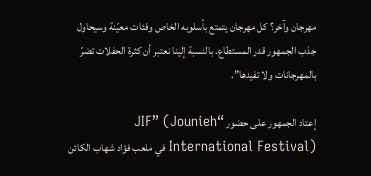مهرجان وآخر؟ كل مهرجان يتمتع بأسلوبه الخاص وفئات معيّنة وسيحاول جذب الجمهور قدر المستطاع. بالنسبة إلينا نعتبر أن كثرة الحفلات تضرّ بالمهرجانات ولا تفيدها”.

إعتاد الجمهور على حضور “JIF” (Jounieh International Festival) في ملعب فؤاد شهاب الكائن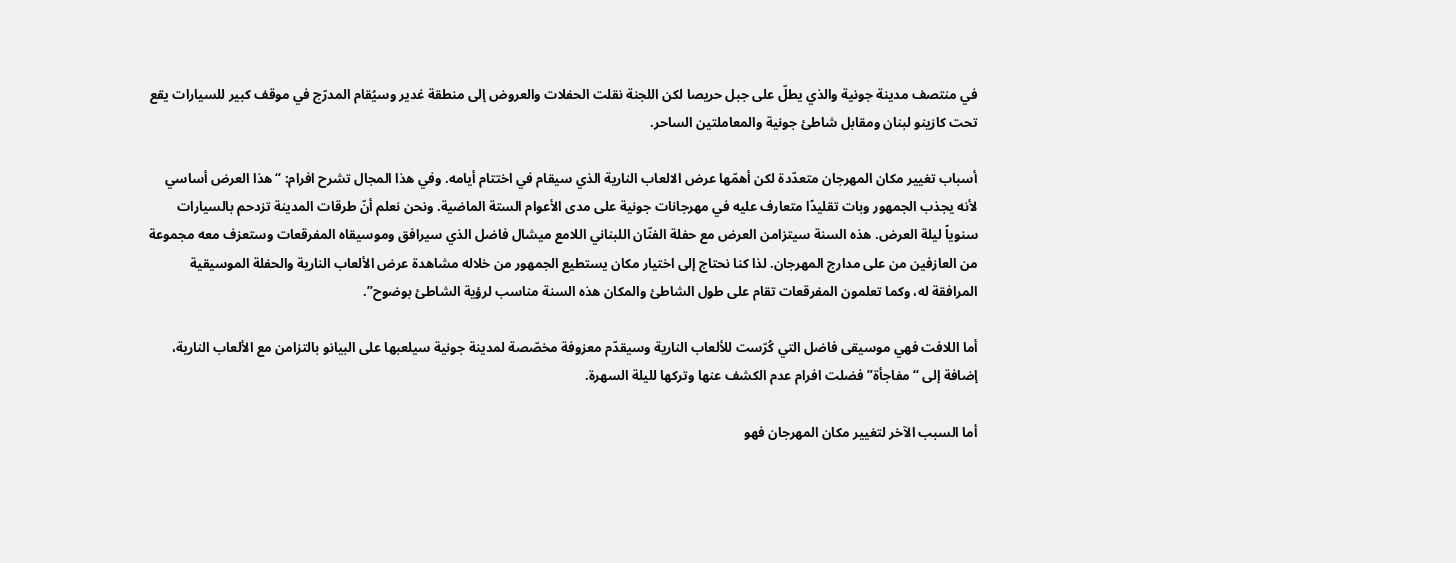في منتصف مدينة جونية والذي يطلّ على جبل حريصا لكن اللجنة نقلت الحفلات والعروض إلى منطقة غدير وسيُقام المدرّج في موقف كبير للسيارات يقع تحت كازينو لبنان ومقابل شاطئ جونية والمعاملتين الساحر.

أسباب تغيير مكان المهرجان متعدّدة لكن أهمّها عرض الالعاب النارية الذي سيقام في اختتام أيامه. وفي هذا المجال تشرح افرام: “هذا العرض أساسي لأنه يجذب الجمهور وبات تقليدًا متعارف عليه في مهرجانات جونية على مدى الأعوام الستة الماضية. ونحن نعلم أنّ طرقات المدينة تزدحم بالسيارات سنوياً ليلة العرض. هذه السنة سيتزامن العرض مع حفلة الفنّان اللبناني اللامع ميشال فاضل الذي سيرافق وموسيقاه المفرقعات وستعزف معه مجموعة من العازفين من على مدارج المهرجان. لذا كنا نحتاج إلى اختيار مكان يستطيع الجمهور من خلاله مشاهدة عرض الألعاب النارية والحفلة الموسيقية المرافقة له، وكما تعلمون المفرقعات تقام على طول الشاطئ والمكان هذه السنة مناسب لرؤية الشاطئ بوضوح”.

أما اللافت فهي موسيقى فاضل التي كُرّست للألعاب النارية وسيقدّم معزوفة مخصّصة لمدينة جونية سيلعبها على البيانو بالتزامن مع الألعاب النارية، إضافة إلى “مفاجأة” فضلت افرام عدم الكشف عنها وتركها لليلة السهرة.

أما السبب الآخر لتغيير مكان المهرجان فهو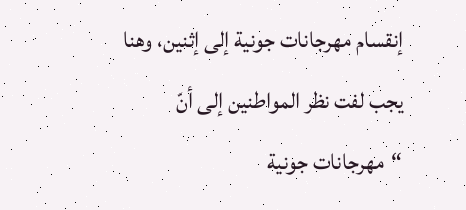إنقسام مهرجانات جونية إلى إثنين، وهنا يجب لفت نظر المواطنين إلى أنّ “مهرجانات جونية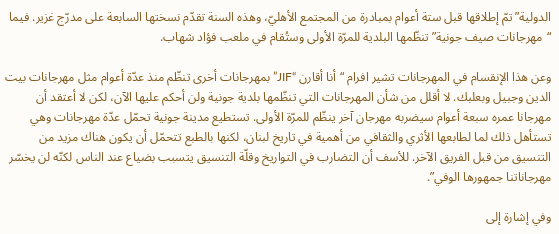الدولية” تمّ إطلاقها قبل ستة أعوام بمبادرة من المجتمع الأهليّ، وهذه السنة تقدّم نسختها السابعة على مدرّج غزير. فيما “مهرجانات صيف جونية” تنظّمها البلدية للمرّة الأولى وستُقام في ملعب فؤاد شهاب.

وعن هذا الإنقسام في المهرجانات تشير افرام “أنا أقارن “JIF” بمهرجانات أخرى تنظّم منذ عدّة أعوام مثل مهرجانات بيت الدين وجبيل وبعلبك. لا أقلل من شأن المهرجانات التي تنظّمها بلدية جونية ولن أحكم عليها الآن، لكن لا أعتقد أن مهرجانا عمره سبعة أعوام سيضربه مهرجان آخر ينظّم للمرّة الأولى. تستطيع مدينة جونية تحمّل عدّة مهرجانات وهي تستأهل ذلك لما لطابعها الأثري والثقافي من أهمية في تاريخ لبنان، لكنها بالطبع تتحمّل أن يكون هناك مزيد من التنسيق من قبل الفريق الآخر. للأسف أن التضارب في التواريخ وقلّة التنسيق يتسبب بضياع عند الناس لكنّه لن يخسّر مهرجاناتنا جمهورها الوفي”.

وفي إشارة إلى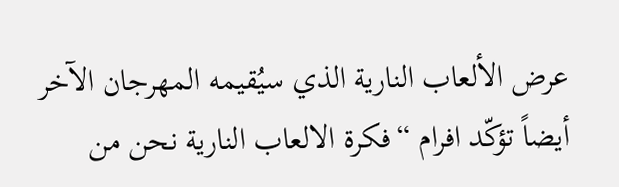عرض الألعاب النارية الذي سيُقيمه المهرجان الآخر أيضاً تؤكّد افرام “فكرة الالعاب النارية نحن من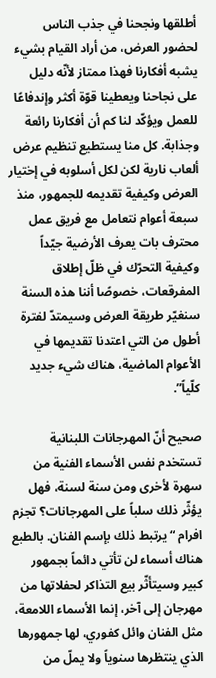أطلقها ونجحنا في جذب الناس لحضور العرض، من أراد القيام بشيء يشبه أفكارنا فهذا ممتاز لأنّه دليل على نجاحنا ويعطينا قوّة أكثر وإندفاعًا للعمل ويؤكّد لنا كم أن أفكارنا رائعة وجذابة. كل منا يستطيع تنظيم عرض ألعاب نارية لكن لكل أسلوبه في إختيار العرض وكيفية تقديمه للجمهور، منذ سبعة أعوام نتعامل مع فريق عمل محترف بات يعرف الأرضية جيّداً وكيفية التحرّك في ظلّ إطلاق المفرقعات، خصوصًا أننا هذه السنة سنغيّر طريقة العرض وسيمتدّ لفترة أطول من التي اعتدنا تقديمها في الأعوام الماضية، هناك شيء جديد كلّياً”.

صحيح أنّ المهرجانات اللبنانية تستخدم نفس الأسماء الفنية من سهرة لأخرى ومن سنة لسنة، فهل يؤثّر ذلك سلباً على المهرجانات؟ تجزم افرام “يرتبط ذلك بإسم الفنان. بالطبع هناك أسماء لن تأتي دائماً بجمهور كبير وسيتأثّر بيع التذاكر لحفلاتها من مهرجان إلى آخر، إنما الأسماء اللامعة، مثل الفنان وائل كفوري، لها جمهورها الذي ينتظرها سنوياً ولا يملّ من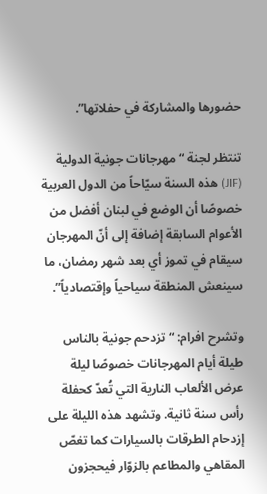حضورها والمشاركة في حفلاتها”.

تنتظر لجنة “مهرجانات جونية الدولية (JIF) هذه السنة سيّاحاً من الدول العربية خصوصًا أن الوضع في لبنان أفضل من الأعوام السابقة إضافة إلى أنّ المهرجان سيقام في تموز أي بعد شهر رمضان، ما سينعش المنطقة سياحياً وإقتصادياً”.

وتشرح افرام: “تزدحم جونية بالناس طيلة أيام المهرجانات خصوصًا ليلة عرض الألعاب النارية التي تُعدّ كحفلة رأس سنة ثانية. وتشهد هذه الليلة على إزدحام الطرقات بالسيارات كما تغصّ المقاهي والمطاعم بالزوّار فيحجزون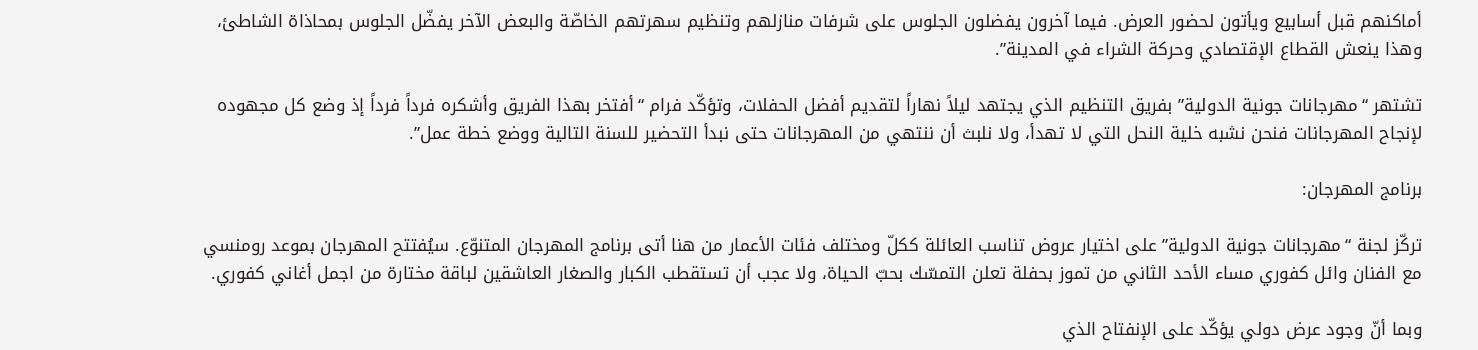أماكنهم قبل أسابيع ويأتون لحضور العرض. فيما آخرون يفضلون الجلوس على شرفات منازلهم وتنظيم سهرتهم الخاصّة والبعض الآخر يفضّل الجلوس بمحاذاة الشاطئ، وهذا ينعش القطاع الإقتصادي وحركة الشراء في المدينة”.

تشتهر “مهرجانات جونية الدولية” بفريق التنظيم الذي يجتهد ليلاً نهاراً لتقديم أفضل الحفلات، وتؤكّد فرام “أفتخر بهذا الفريق وأشكره فرداً فرداً إذ وضع كل مجهوده لإنجاح المهرجانات فنحن نشبه خلية النحل التي لا تهدأ، ولا نلبث أن ننتهي من المهرجانات حتى نبدأ التحضير للسنة التالية ووضع خطة عمل”.

برنامج المهرجان:

تركّز لجنة “مهرجانات جونية الدولية” على اختيار عروض تناسب العائلة ككلّ ومختلف فئات الأعمار من هنا أتى برنامج المهرجان المتنوّع. سيُفتتح المهرجان بموعد رومنسي مع الفنان وائل كفوري مساء الأحد الثاني من تموز بحفلة تعلن التمسّك بحبّ الحياة، ولا عجب أن تستقطب الكبار والصغار العاشقين لباقة مختارة من اجمل أغاني كفوري.

وبما أنّ وجود عرض دولي يؤكّد على الإنفتاح الذي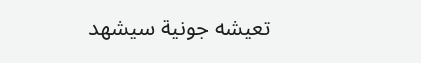تعيشه جونية سيشهد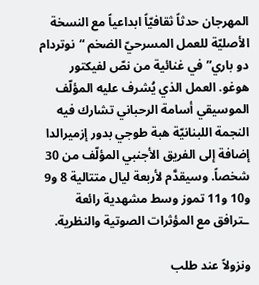المهرجان حدثاً ثقافيّاً ابداعياً مع النسخة الأصليّة للعمل المسرحيّ الضخم “نوتردام دو باري” في غنائية من نصّ لفيكتور هوغو. العمل الذي يُشرف عليه المؤلّف الموسيقي أسامة الرحباني تشارك فيه النجمة اللبنانيّة هبة طوجي بدور إزميرالدا إضافة إلى الفريق الأجنبي المؤلّف من 30 شخصاً. وسيقدَّم لأربعة ليال متتالية 8 و9 و10 و11 تموز وسط مشهدية رائعة ـترافق مع المؤثرات الصوتية والنظرية.

ونزولاً عند طلب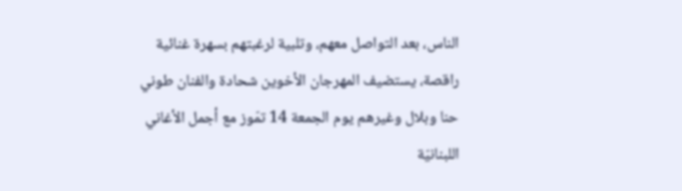الناس، بعد التواصل معهم، وتلبية لرغبتهم بسهرة غنائية راقصة، يستضيف المهرجان الأخوين شحادة والفنان طوني حنا وبلال وغيرهم يوم الجمعة 14 تمّوز مع أجمل الأغاني اللبنانيّة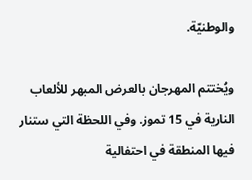والوطنيّة.

ويُختتم المهرجان بالعرض المبهر للألعاب النارية في 15 تموز. وفي اللحظة التي ستنار فيها المنطقة في احتفالية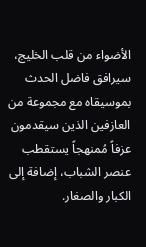الأضواء من قلب الخليج، سيرافق فاضل الحدث بموسيقاه مع مجموعة من العازفين الذين سيقدمون عزفاً مُمنهجاً يستقطب عنصر الشباب، إضافة إلى الكبار والصغار.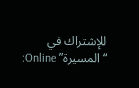للإشتراك في “المسيرة” Online: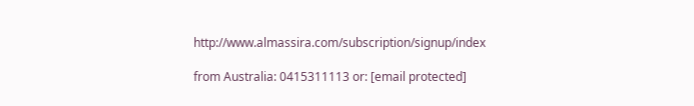http://www.almassira.com/subscription/signup/index

from Australia: 0415311113 or: [email protected]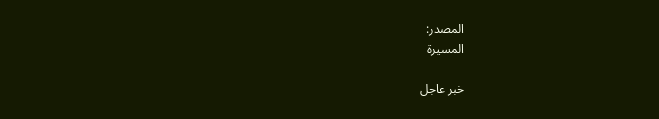المصدر:
المسيرة

خبر عاجل